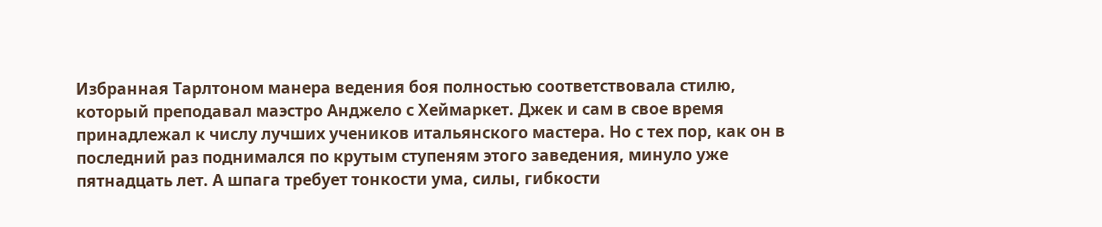Избранная Тарлтоном манера ведения боя полностью соответствовала стилю, который преподавал маэстро Анджело с Хеймаркет. Джек и сам в свое время принадлежал к числу лучших учеников итальянского мастера. Но с тех пор, как он в последний раз поднимался по крутым ступеням этого заведения, минуло уже пятнадцать лет. А шпага требует тонкости ума, силы, гибкости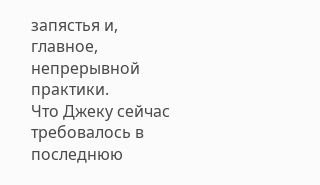запястья и, главное, непрерывной практики.
Что Джеку сейчас требовалось в последнюю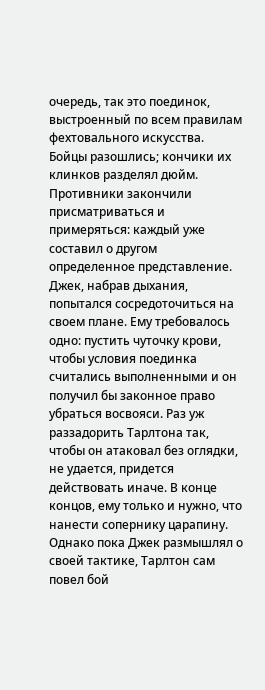очередь, так это поединок, выстроенный по всем правилам фехтовального искусства.
Бойцы разошлись; кончики их клинков разделял дюйм. Противники закончили присматриваться и примеряться: каждый уже составил о другом определенное представление. Джек, набрав дыхания, попытался сосредоточиться на своем плане. Ему требовалось одно: пустить чуточку крови, чтобы условия поединка считались выполненными и он получил бы законное право убраться восвояси. Раз уж раззадорить Тарлтона так, чтобы он атаковал без оглядки, не удается, придется действовать иначе. В конце концов, ему только и нужно, что нанести сопернику царапину.
Однако пока Джек размышлял о своей тактике, Тарлтон сам повел бой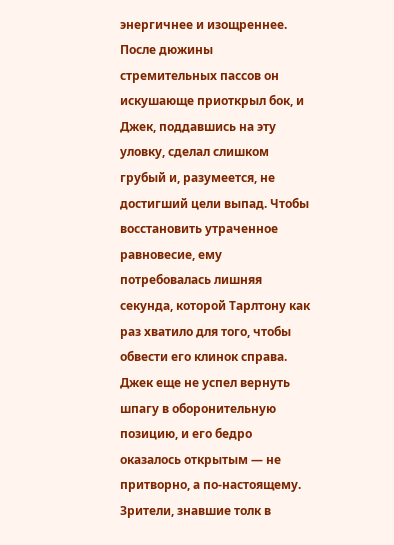энергичнее и изощреннее. После дюжины стремительных пассов он искушающе приоткрыл бок, и Джек, поддавшись на эту уловку, сделал слишком грубый и, разумеется, не достигший цели выпад. Чтобы восстановить утраченное равновесие, ему потребовалась лишняя секунда, которой Тарлтону как раз хватило для того, чтобы обвести его клинок справа. Джек еще не успел вернуть шпагу в оборонительную позицию, и его бедро оказалось открытым — не притворно, а по-настоящему. Зрители, знавшие толк в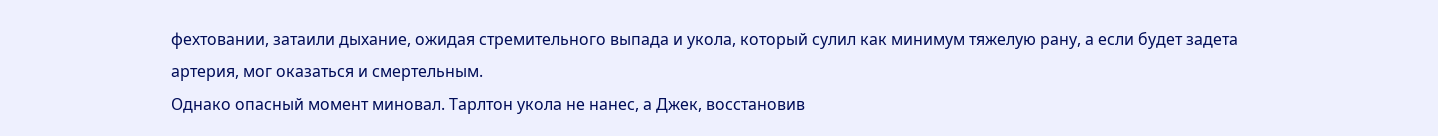фехтовании, затаили дыхание, ожидая стремительного выпада и укола, который сулил как минимум тяжелую рану, а если будет задета артерия, мог оказаться и смертельным.
Однако опасный момент миновал. Тарлтон укола не нанес, а Джек, восстановив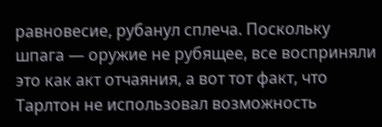равновесие, рубанул сплеча. Поскольку шпага — оружие не рубящее, все восприняли это как акт отчаяния, а вот тот факт, что Тарлтон не использовал возможность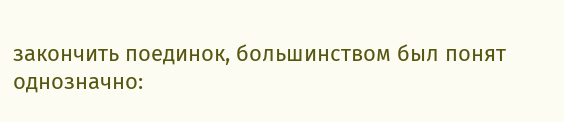закончить поединок, большинством был понят однозначно: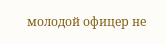молодой офицер не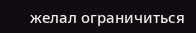желал ограничиться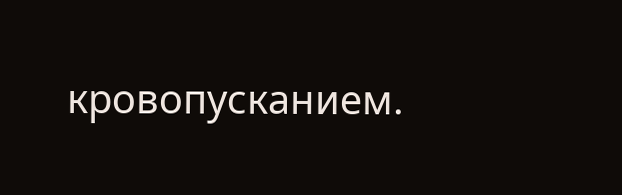кровопусканием.